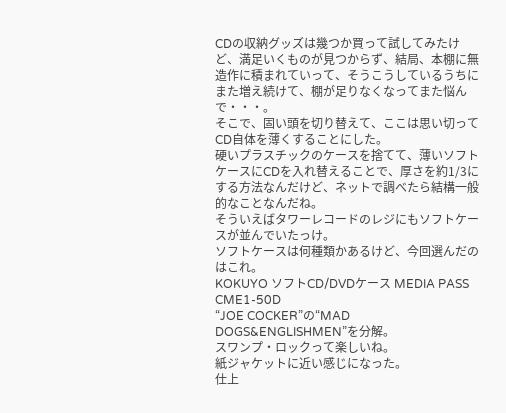CDの収納グッズは幾つか買って試してみたけど、満足いくものが見つからず、結局、本棚に無造作に積まれていって、そうこうしているうちにまた増え続けて、棚が足りなくなってまた悩んで・・・。
そこで、固い頭を切り替えて、ここは思い切ってCD自体を薄くすることにした。
硬いプラスチックのケースを捨てて、薄いソフトケースにCDを入れ替えることで、厚さを約1/3にする方法なんだけど、ネットで調べたら結構一般的なことなんだね。
そういえばタワーレコードのレジにもソフトケースが並んでいたっけ。
ソフトケースは何種類かあるけど、今回選んだのはこれ。
KOKUYO ソフトCD/DVDケース MEDIA PASS CME1-50D
“JOE COCKER”の“MAD DOGS&ENGLISHMEN”を分解。
スワンプ・ロックって楽しいね。
紙ジャケットに近い感じになった。
仕上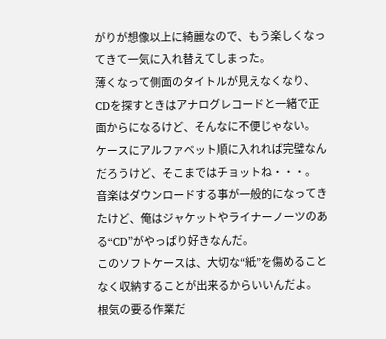がりが想像以上に綺麗なので、もう楽しくなってきて一気に入れ替えてしまった。
薄くなって側面のタイトルが見えなくなり、CDを探すときはアナログレコードと一緒で正面からになるけど、そんなに不便じゃない。
ケースにアルファベット順に入れれば完璧なんだろうけど、そこまではチョットね・・・。
音楽はダウンロードする事が一般的になってきたけど、俺はジャケットやライナーノーツのある“CD”がやっぱり好きなんだ。
このソフトケースは、大切な“紙”を傷めることなく収納することが出来るからいいんだよ。
根気の要る作業だ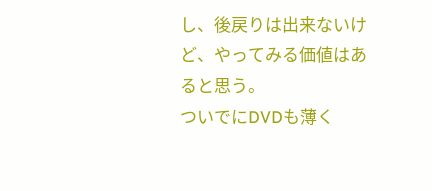し、後戻りは出来ないけど、やってみる価値はあると思う。
ついでにDVDも薄く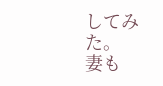してみた。
妻も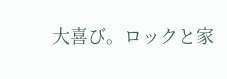大喜び。ロックと家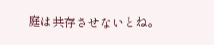庭は共存させないとね。